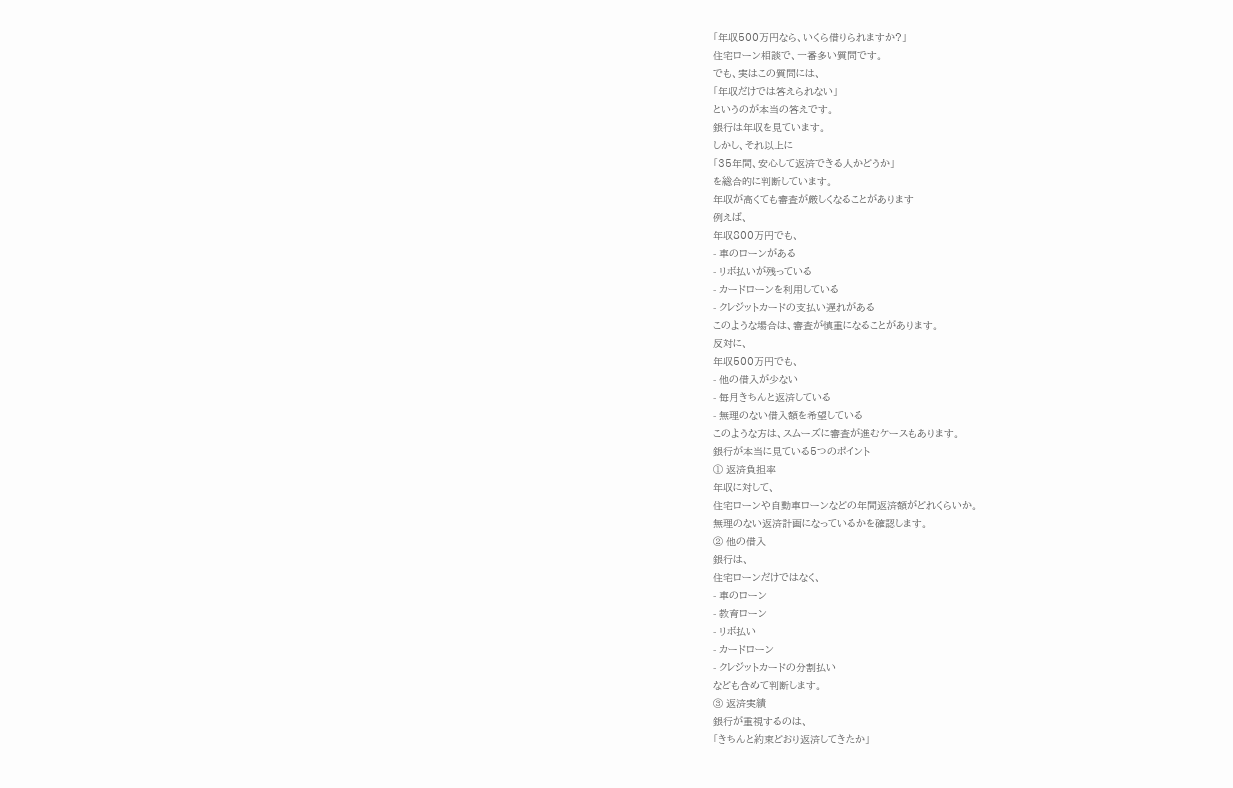「年収500万円なら、いくら借りられますか?」
住宅ローン相談で、一番多い質問です。
でも、実はこの質問には、
「年収だけでは答えられない」
というのが本当の答えです。
銀行は年収を見ています。
しかし、それ以上に
「35年間、安心して返済できる人かどうか」
を総合的に判断しています。
年収が高くても審査が厳しくなることがあります
例えば、
年収800万円でも、
- 車のローンがある
- リボ払いが残っている
- カードローンを利用している
- クレジットカードの支払い遅れがある
このような場合は、審査が慎重になることがあります。
反対に、
年収500万円でも、
- 他の借入が少ない
- 毎月きちんと返済している
- 無理のない借入額を希望している
このような方は、スムーズに審査が進むケースもあります。
銀行が本当に見ている5つのポイント
① 返済負担率
年収に対して、
住宅ローンや自動車ローンなどの年間返済額がどれくらいか。
無理のない返済計画になっているかを確認します。
② 他の借入
銀行は、
住宅ローンだけではなく、
- 車のローン
- 教育ローン
- リボ払い
- カードローン
- クレジットカードの分割払い
なども含めて判断します。
③ 返済実績
銀行が重視するのは、
「きちんと約束どおり返済してきたか」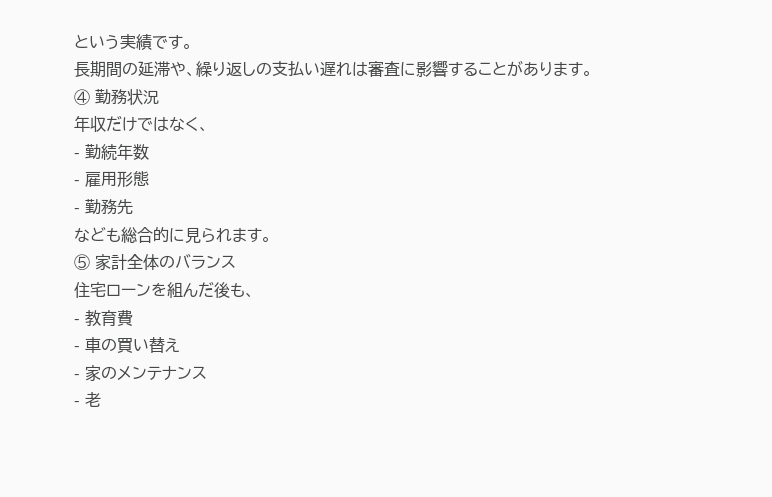という実績です。
長期間の延滞や、繰り返しの支払い遅れは審査に影響することがあります。
④ 勤務状況
年収だけではなく、
- 勤続年数
- 雇用形態
- 勤務先
なども総合的に見られます。
⑤ 家計全体のバランス
住宅ローンを組んだ後も、
- 教育費
- 車の買い替え
- 家のメンテナンス
- 老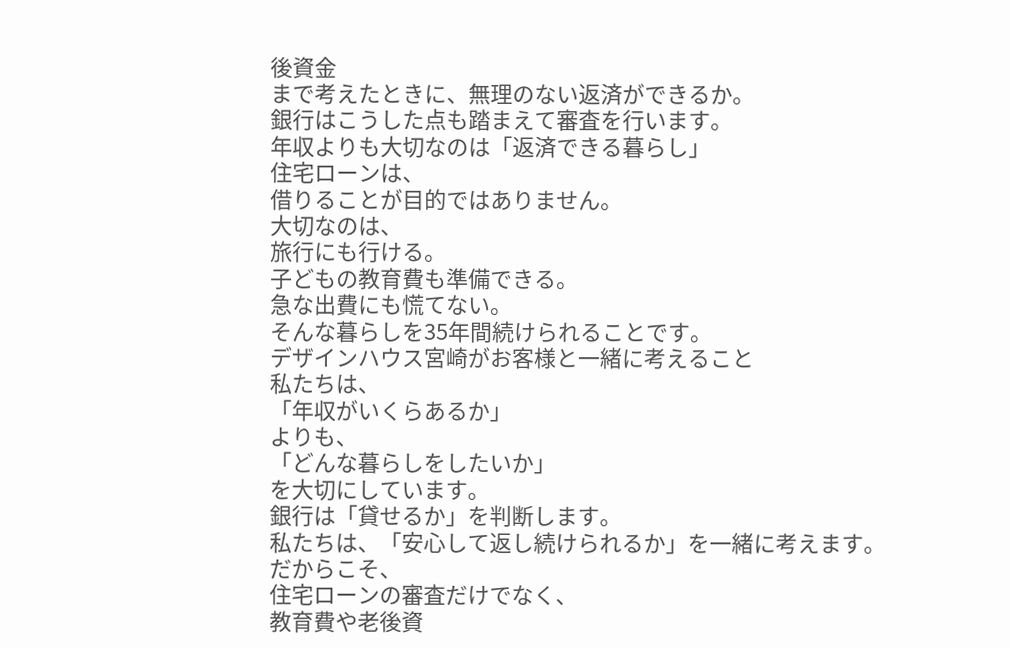後資金
まで考えたときに、無理のない返済ができるか。
銀行はこうした点も踏まえて審査を行います。
年収よりも大切なのは「返済できる暮らし」
住宅ローンは、
借りることが目的ではありません。
大切なのは、
旅行にも行ける。
子どもの教育費も準備できる。
急な出費にも慌てない。
そんな暮らしを35年間続けられることです。
デザインハウス宮崎がお客様と一緒に考えること
私たちは、
「年収がいくらあるか」
よりも、
「どんな暮らしをしたいか」
を大切にしています。
銀行は「貸せるか」を判断します。
私たちは、「安心して返し続けられるか」を一緒に考えます。
だからこそ、
住宅ローンの審査だけでなく、
教育費や老後資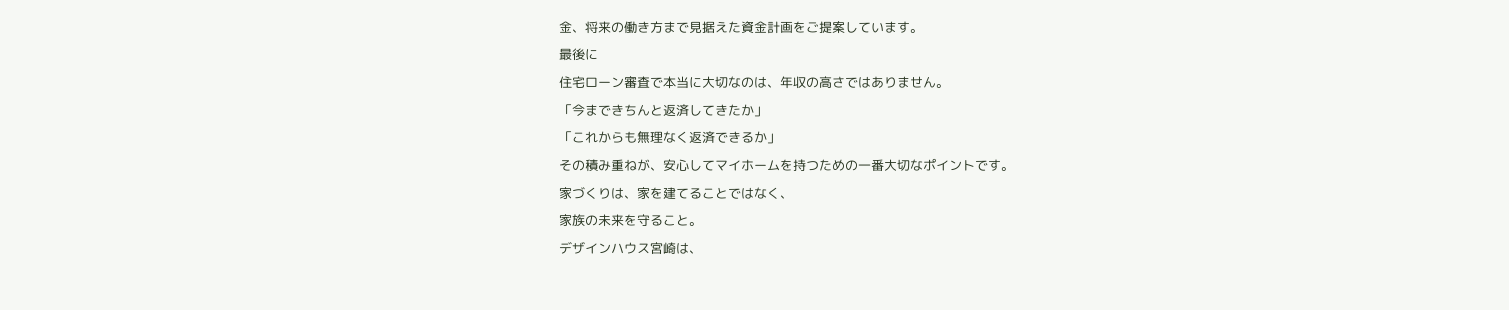金、将来の働き方まで見据えた資金計画をご提案しています。
最後に
住宅ローン審査で本当に大切なのは、年収の高さではありません。
「今まできちんと返済してきたか」
「これからも無理なく返済できるか」
その積み重ねが、安心してマイホームを持つための一番大切なポイントです。
家づくりは、家を建てることではなく、
家族の未来を守ること。
デザインハウス宮崎は、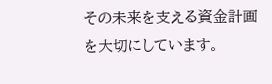その未来を支える資金計画を大切にしています。